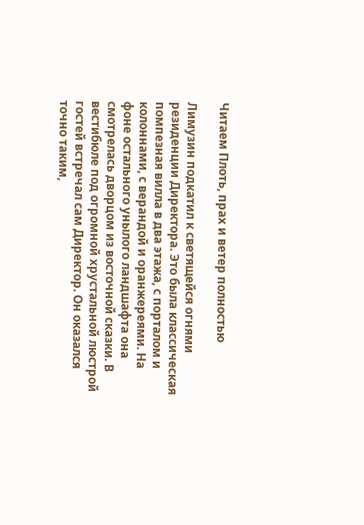Читаем Плоть, прах и ветер полностью

Лимузин подкатил к светящейся огнями резиденции Директора. Это была классическая помпезная вилла в два этажа, с порталом и колоннами, с верандой и оранжереями. На фоне остального унылого ландшафта она смотрелась дворцом из восточной сказки. В вестибюле под огромной хрустальной люстрой гостей встречал сам Директор. Он оказался точно таким,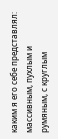каким я его себе представлял: массивным, пухлым и румяным, с круглым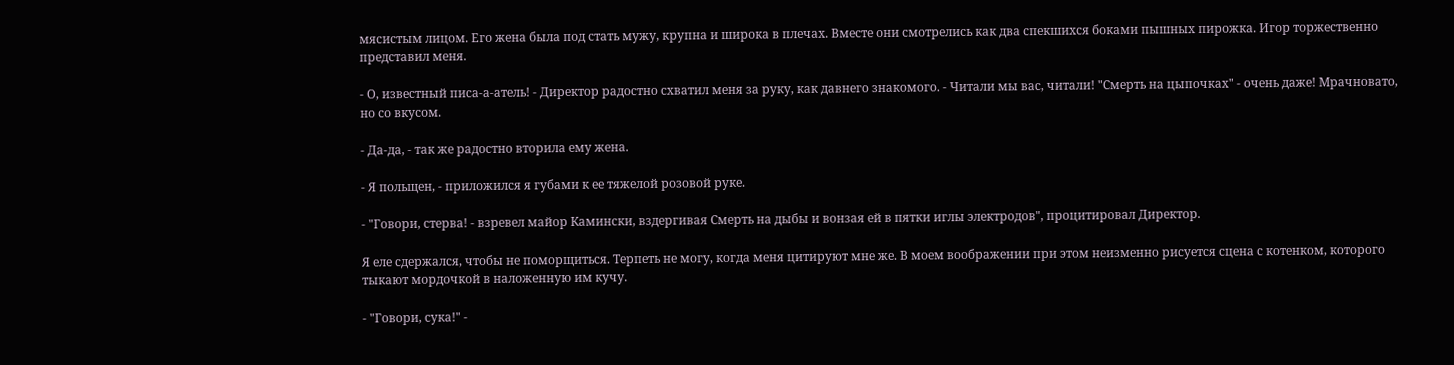мясистым лицом. Его жена была под стать мужу, крупна и широка в плечах. Вместе они смотрелись как два спекшихся боками пышных пирожка. Игор торжественно представил меня.

- О, известный писа-а-атель! - Директор радостно схватил меня за руку, как давнего знакомого. - Читали мы вас, читали! "Смерть на цыпочках" - очень даже! Мрачновато, но со вкусом.

- Да-да, - так же радостно вторила ему жена.

- Я польщен, - приложился я губами к ее тяжелой розовой руке.

- "Говори, стерва! - взревел майор Камински, вздергивая Смерть на дыбы и вонзая ей в пятки иглы электродов", процитировал Директор.

Я еле сдержался, чтобы не поморщиться. Терпеть не могу, когда меня цитируют мне же. В моем воображении при этом неизменно рисуется сцена с котенком, которого тыкают мордочкой в наложенную им кучу.

- "Говори, сука!" -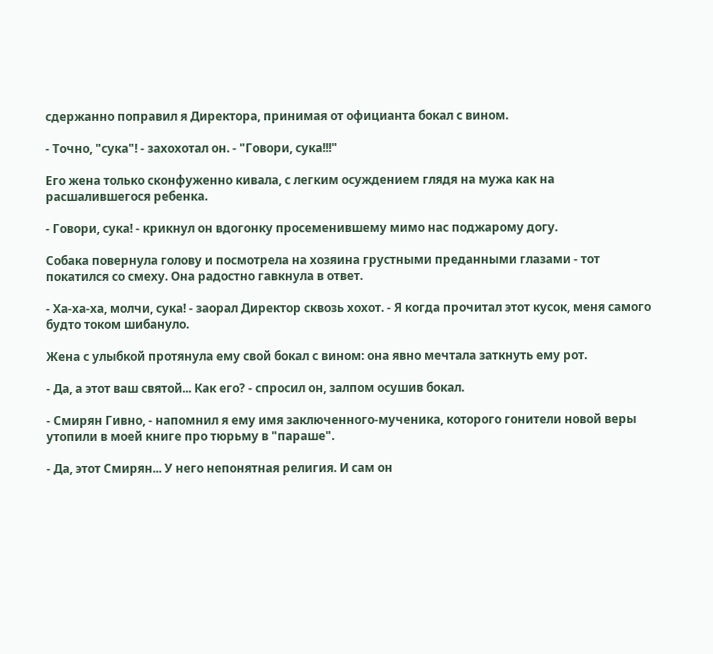сдержанно поправил я Директора, принимая от официанта бокал с вином.

- Точно, "сука"! - захохотал он. - "Говори, сука!!!"

Его жена только сконфуженно кивала, с легким осуждением глядя на мужа как на расшалившегося ребенка.

- Говори, сука! - крикнул он вдогонку просеменившему мимо нас поджарому догу.

Собака повернула голову и посмотрела на хозяина грустными преданными глазами - тот покатился со смеху. Она радостно гавкнула в ответ.

- Ха-ха-ха, молчи, сука! - заорал Директор сквозь хохот. - Я когда прочитал этот кусок, меня самого будто током шибануло.

Жена с улыбкой протянула ему свой бокал с вином: она явно мечтала заткнуть ему рот.

- Да, а этот ваш святой... Как его? - спросил он, залпом осушив бокал.

- Смирян Гивно, - напомнил я ему имя заключенного-мученика, которого гонители новой веры утопили в моей книге про тюрьму в "параше".

- Да, этот Смирян... У него непонятная религия. И сам он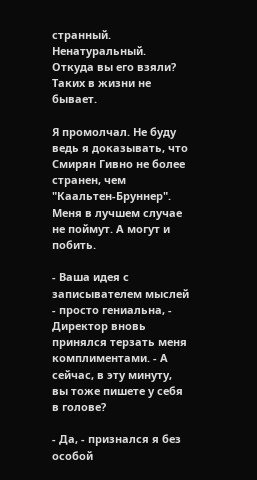странный. Ненатуральный. Откуда вы его взяли? Таких в жизни не бывает.

Я промолчал. Не буду ведь я доказывать, что Смирян Гивно не более странен, чем "Каальтен-Бруннер". Меня в лучшем случае не поймут. А могут и побить.

- Ваша идея с записывателем мыслей - просто гениальна, - Директор вновь принялся терзать меня комплиментами. - А сейчас, в эту минуту, вы тоже пишете у себя в голове?

- Да, - признался я без особой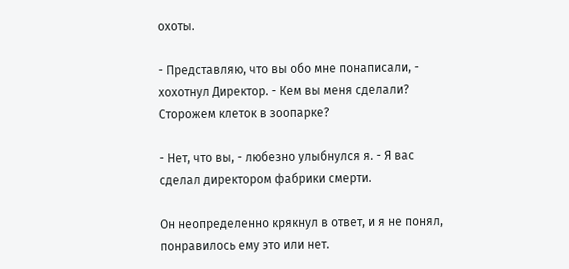охоты.

- Представляю, что вы обо мне понаписали, - хохотнул Директор. - Кем вы меня сделали? Сторожем клеток в зоопарке?

- Нет, что вы, - любезно улыбнулся я. - Я вас сделал директором фабрики смерти.

Он неопределенно крякнул в ответ, и я не понял, понравилось ему это или нет.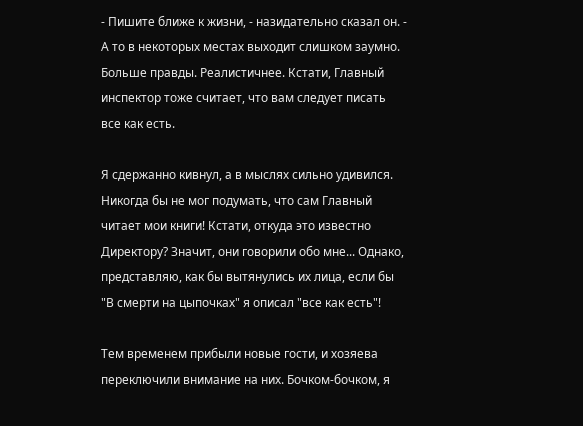- Пишите ближе к жизни, - назидательно сказал он. - А то в некоторых местах выходит слишком заумно. Больше правды. Реалистичнее. Кстати, Главный инспектор тоже считает, что вам следует писать все как есть.

Я сдержанно кивнул, а в мыслях сильно удивился. Никогда бы не мог подумать, что сам Главный читает мои книги! Кстати, откуда это известно Директору? Значит, они говорили обо мне... Однако, представляю, как бы вытянулись их лица, если бы "В смерти на цыпочках" я описал "все как есть"!

Тем временем прибыли новые гости, и хозяева переключили внимание на них. Бочком-бочком, я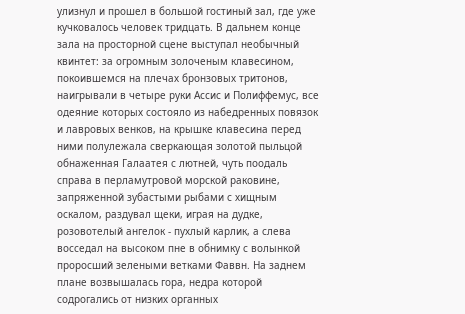улизнул и прошел в большой гостиный зал, где уже кучковалось человек тридцать. В дальнем конце зала на просторной сцене выступал необычный квинтет: за огромным золоченым клавесином, покоившемся на плечах бронзовых тритонов, наигрывали в четыре руки Аccис и Полиффемус, все одеяние которых состояло из набедренных повязок и лавровых венков, на крышке клавесина перед ними полулежала сверкающая золотой пыльцой обнаженная Галаатея с лютней, чуть поодаль справа в перламутровой морской раковине, запряженной зубастыми рыбами с хищным оскалом, раздувал щеки, играя на дудке, розовотелый ангелок - пухлый карлик, а слева восседал на высоком пне в обнимку с волынкой проросший зелеными ветками Фаввн. На заднем плане возвышалась гора, недра которой содрогались от низких органных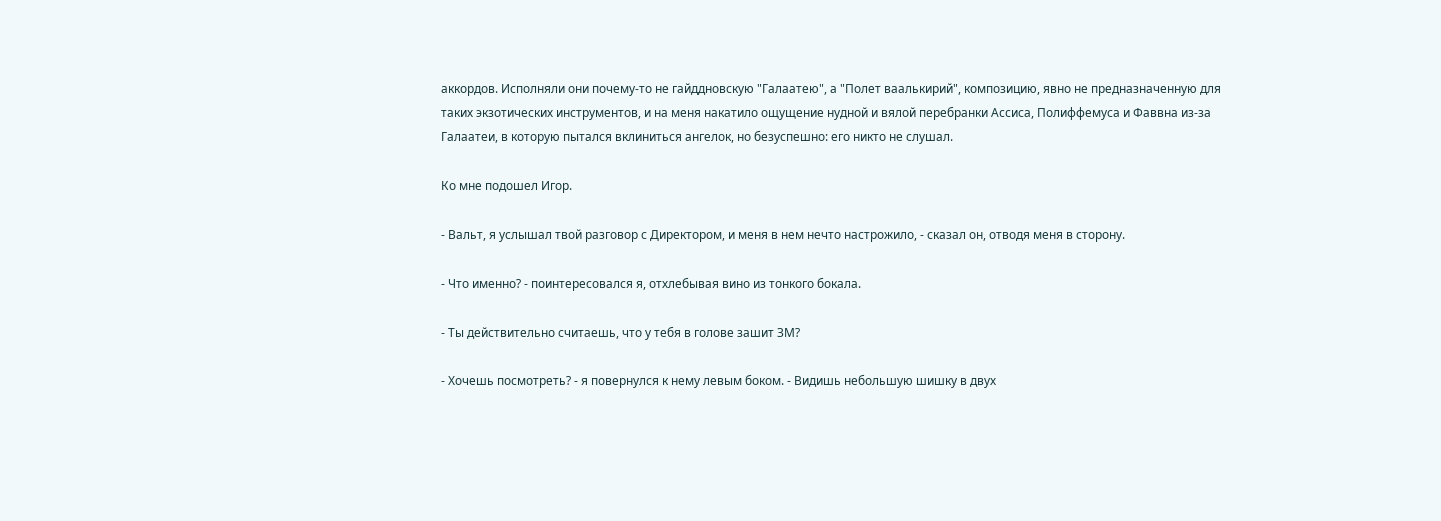аккордов. Исполняли они почему-то не гайддновскую "Галаатею", а "Полет ваалькирий", композицию, явно не предназначенную для таких экзотических инструментов, и на меня накатило ощущение нудной и вялой перебранки Аccиса, Полиффемуса и Фаввна из-за Галаатеи, в которую пытался вклиниться ангелок, но безуспешно: его никто не слушал.

Ко мне подошел Игор.

- Вальт, я услышал твой разговор с Директором, и меня в нем нечто настрожило, - сказал он, отводя меня в сторону.

- Что именно? - поинтересовался я, отхлебывая вино из тонкого бокала.

- Ты действительно считаешь, что у тебя в голове зашит ЗМ?

- Хочешь посмотреть? - я повернулся к нему левым боком. - Видишь небольшую шишку в двух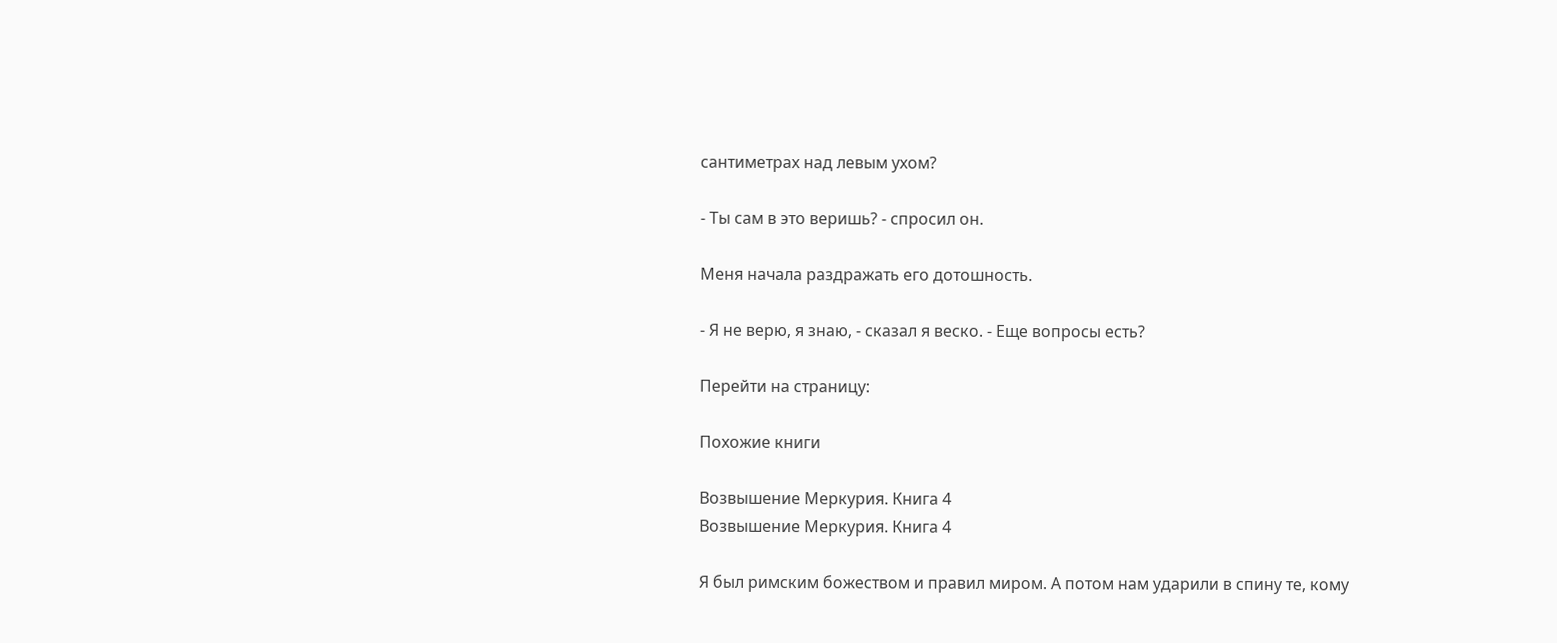сантиметрах над левым ухом?

- Ты сам в это веришь? - спросил он.

Меня начала раздражать его дотошность.

- Я не верю, я знаю, - сказал я веско. - Еще вопросы есть?

Перейти на страницу:

Похожие книги

Возвышение Меркурия. Книга 4
Возвышение Меркурия. Книга 4

Я был римским божеством и правил миром. А потом нам ударили в спину те, кому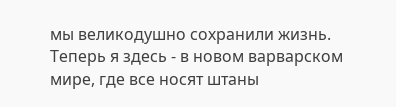мы великодушно сохранили жизнь. Теперь я здесь - в новом варварском мире, где все носят штаны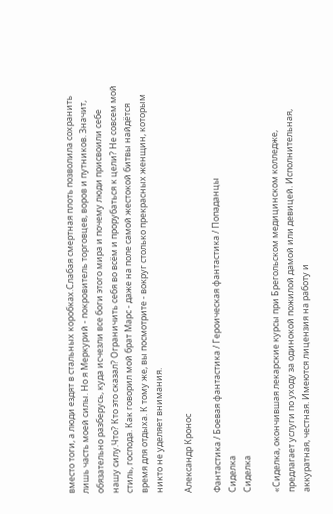вместо тоги, а люди ездят в стальных коробках.Слабая смертная плоть позволила сохранить лишь часть моей силы. Но я Меркурий - покровитель торговцев, воров и путников. Значит, обязательно разберусь, куда исчезли все боги этого мира и почему люди присвоили себе нашу силу.Что? Кто это сказал? Ограничить себя во всём и прорубаться к цели? Не совсем мой стиль, господа. Как говорил мой брат Марс - даже на поле самой жестокой битвы найдётся время для отдыха. К тому же, вы посмотрите - вокруг столько прекрасных женщин, которым никто не уделяет внимания.

Александр Кронос

Фантастика / Боевая фантастика / Героическая фантастика / Попаданцы
Сиделка
Сиделка

«Сиделка, окончившая лекарские курсы при Брегольском медицинском колледже, предлагает услуги по уходу за одинокой пожилой дамой или девицей. Исполнительная, аккуратная, честная. Имеются лицензия на работу и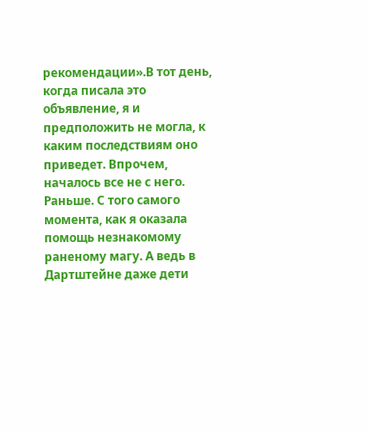рекомендации».В тот день, когда писала это объявление, я и предположить не могла, к каким последствиям оно приведет. Впрочем, началось все не с него. Раньше. С того самого момента, как я оказала помощь незнакомому раненому магу. А ведь в Дартштейне даже дети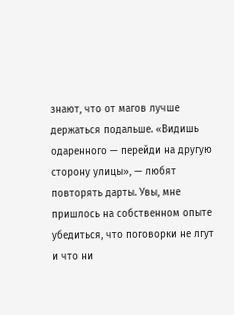знают, что от магов лучше держаться подальше. «Видишь одаренного — перейди на другую сторону улицы», — любят повторять дарты. Увы, мне пришлось на собственном опыте убедиться, что поговорки не лгут и что ни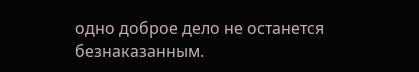одно доброе дело не останется безнаказанным.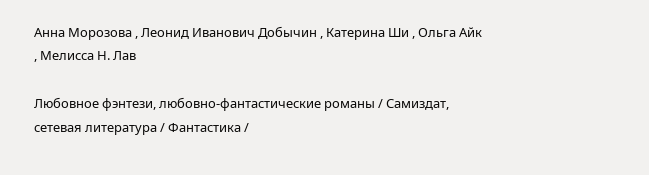Анна Морозова , Леонид Иванович Добычин , Катерина Ши , Ольга Айк , Мелисса Н. Лав

Любовное фэнтези, любовно-фантастические романы / Самиздат, сетевая литература / Фантастика /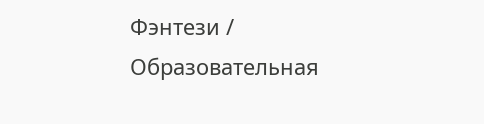Фэнтези / Образовательная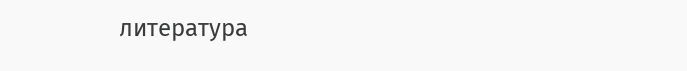литература